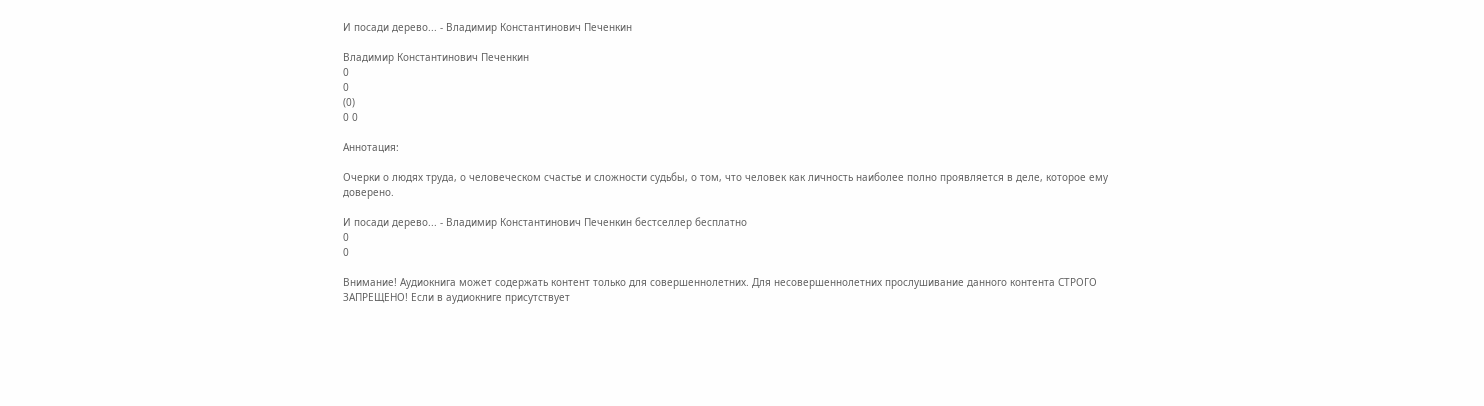И посади дерево... - Владимир Константинович Печенкин

Владимир Константинович Печенкин
0
0
(0)
0 0

Аннотация:

Очерки о людях труда, о человеческом счастье и сложности судьбы, о том, что человек как личность наиболее полно проявляется в деле, которое ему доверено.

И посади дерево... - Владимир Константинович Печенкин бестселлер бесплатно
0
0

Внимание! Аудиокнига может содержать контент только для совершеннолетних. Для несовершеннолетних прослушивание данного контента СТРОГО ЗАПРЕЩЕНО! Если в аудиокниге присутствует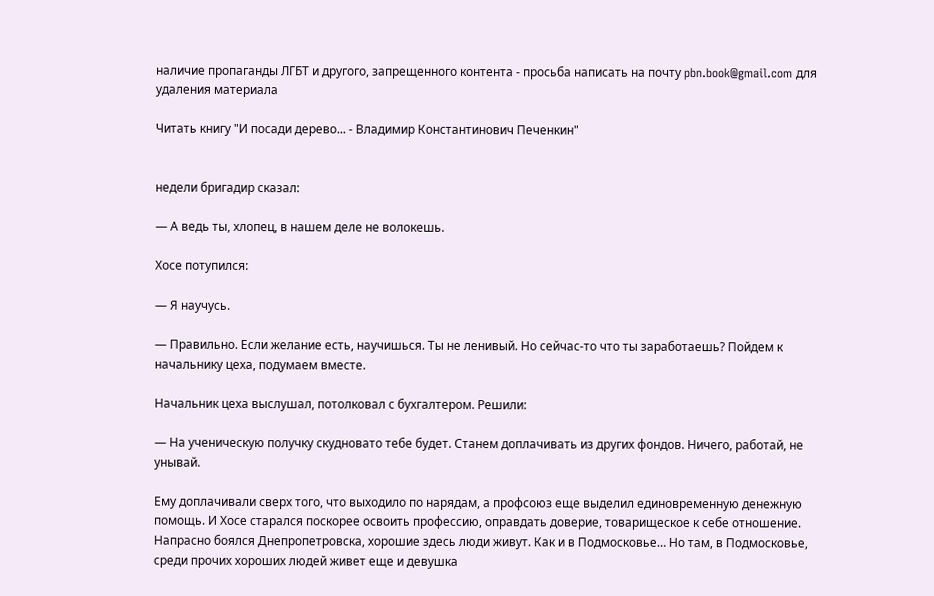наличие пропаганды ЛГБТ и другого, запрещенного контента - просьба написать на почту pbn.book@gmail.com для удаления материала

Читать книгу "И посади дерево... - Владимир Константинович Печенкин"


недели бригадир сказал:

— А ведь ты, хлопец, в нашем деле не волокешь.

Хосе потупился:

— Я научусь.

— Правильно. Если желание есть, научишься. Ты не ленивый. Но сейчас-то что ты заработаешь? Пойдем к начальнику цеха, подумаем вместе.

Начальник цеха выслушал, потолковал с бухгалтером. Решили:

— На ученическую получку скудновато тебе будет. Станем доплачивать из других фондов. Ничего, работай, не унывай.

Ему доплачивали сверх того, что выходило по нарядам, а профсоюз еще выделил единовременную денежную помощь. И Хосе старался поскорее освоить профессию, оправдать доверие, товарищеское к себе отношение. Напрасно боялся Днепропетровска, хорошие здесь люди живут. Как и в Подмосковье… Но там, в Подмосковье, среди прочих хороших людей живет еще и девушка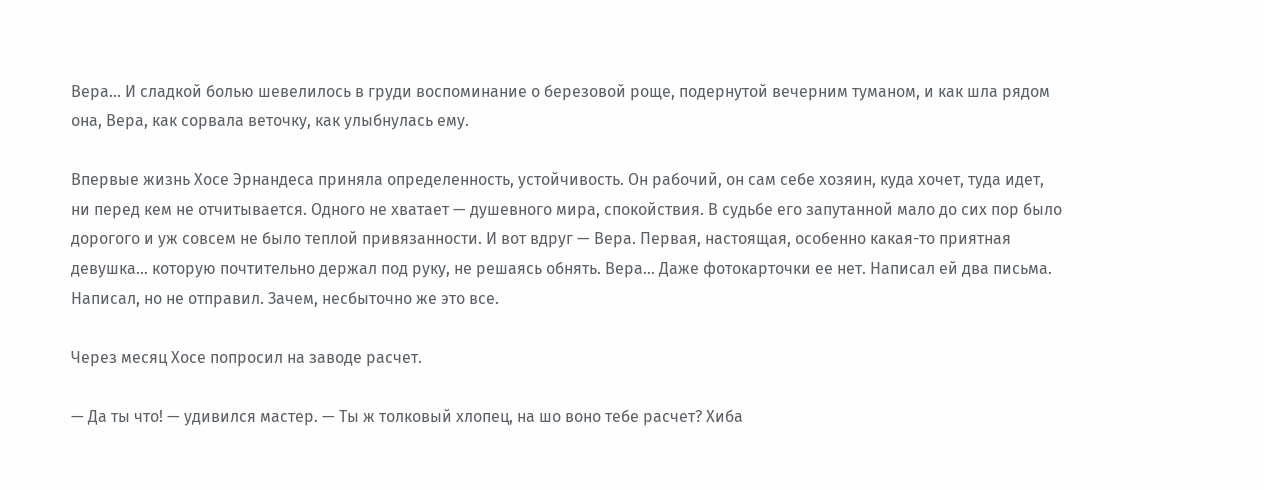Вера… И сладкой болью шевелилось в груди воспоминание о березовой роще, подернутой вечерним туманом, и как шла рядом она, Вера, как сорвала веточку, как улыбнулась ему.

Впервые жизнь Хосе Эрнандеса приняла определенность, устойчивость. Он рабочий, он сам себе хозяин, куда хочет, туда идет, ни перед кем не отчитывается. Одного не хватает — душевного мира, спокойствия. В судьбе его запутанной мало до сих пор было дорогого и уж совсем не было теплой привязанности. И вот вдруг — Вера. Первая, настоящая, особенно какая-то приятная девушка… которую почтительно держал под руку, не решаясь обнять. Вера… Даже фотокарточки ее нет. Написал ей два письма. Написал, но не отправил. Зачем, несбыточно же это все.

Через месяц Хосе попросил на заводе расчет.

— Да ты что! — удивился мастер. — Ты ж толковый хлопец, на шо воно тебе расчет? Хиба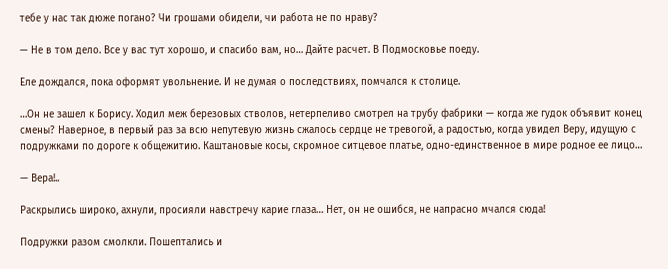тебе у нас так дюже погано? Чи грошами обидели, чи работа не по нраву?

— Не в том дело. Все у вас тут хорошо, и спасибо вам, но… Дайте расчет. В Подмосковье поеду.

Еле дождался, пока оформят увольнение. И не думая о последствиях, помчался к столице.

…Он не зашел к Борису. Ходил меж березовых стволов, нетерпеливо смотрел на трубу фабрики — когда же гудок объявит конец смены? Наверное, в первый раз за всю непутевую жизнь сжалось сердце не тревогой, а радостью, когда увидел Веру, идущую с подружками по дороге к общежитию. Каштановые косы, скромное ситцевое платье, одно-единственное в мире родное ее лицо…

— Вера!..

Раскрылись широко, ахнули, просияли навстречу карие глаза… Нет, он не ошибся, не напрасно мчался сюда!

Подружки разом смолкли. Пошептались и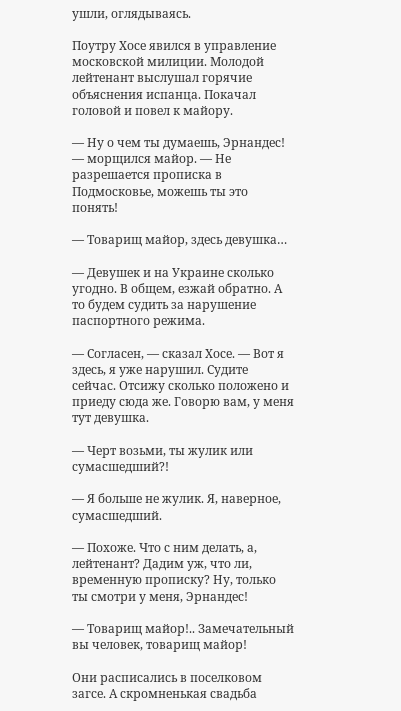ушли, оглядываясь.

Поутру Хосе явился в управление московской милиции. Молодой лейтенант выслушал горячие объяснения испанца. Покачал головой и повел к майору.

— Ну о чем ты думаешь, Эрнандес! — морщился майор. — Не разрешается прописка в Подмосковье, можешь ты это понять!

— Товарищ майор, здесь девушка…

— Девушек и на Украине сколько угодно. В общем, езжай обратно. А то будем судить за нарушение паспортного режима.

— Согласен, — сказал Хосе. — Вот я здесь, я уже нарушил. Судите сейчас. Отсижу сколько положено и приеду сюда же. Говорю вам, у меня тут девушка.

— Черт возьми, ты жулик или сумасшедший?!

— Я больше не жулик. Я, наверное, сумасшедший.

— Похоже. Что с ним делать, а, лейтенант? Дадим уж, что ли, временную прописку? Ну, только ты смотри у меня, Эрнандес!

— Товарищ майор!.. Замечательный вы человек, товарищ майор!

Они расписались в поселковом загсе. А скромненькая свадьба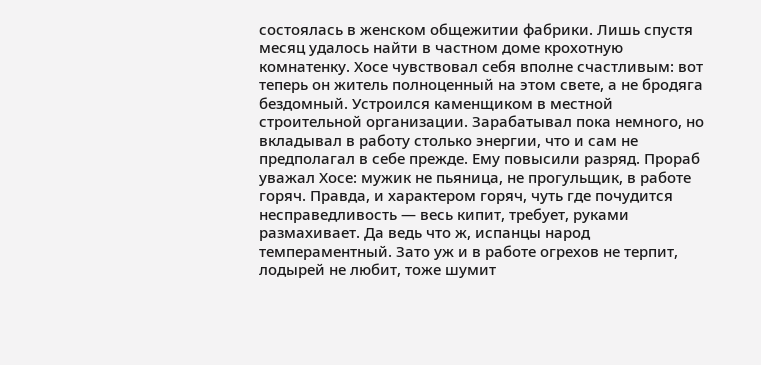состоялась в женском общежитии фабрики. Лишь спустя месяц удалось найти в частном доме крохотную комнатенку. Хосе чувствовал себя вполне счастливым: вот теперь он житель полноценный на этом свете, а не бродяга бездомный. Устроился каменщиком в местной строительной организации. Зарабатывал пока немного, но вкладывал в работу столько энергии, что и сам не предполагал в себе прежде. Ему повысили разряд. Прораб уважал Хосе: мужик не пьяница, не прогульщик, в работе горяч. Правда, и характером горяч, чуть где почудится несправедливость — весь кипит, требует, руками размахивает. Да ведь что ж, испанцы народ темпераментный. Зато уж и в работе огрехов не терпит, лодырей не любит, тоже шумит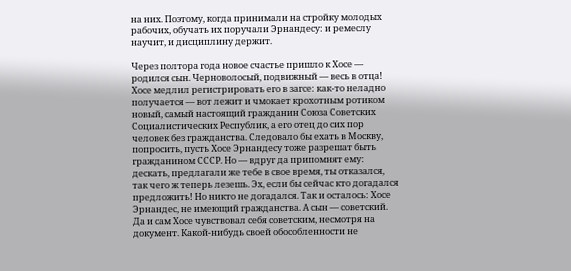на них. Поэтому, когда принимали на стройку молодых рабочих, обучать их поручали Эрнандесу: и ремеслу научит, и дисциплину держит.

Через полтора года новое счастье пришло к Хосе — родился сын. Черноволосый, подвижный — весь в отца! Хосе медлил регистрировать его в загсе: как-то неладно получается — вот лежит и чмокает крохотным ротиком новый, самый настоящий гражданин Союза Советских Социалистических Республик, а его отец до сих пор человек без гражданства. Следовало бы ехать в Москву, попросить, пусть Хосе Эрнандесу тоже разрешат быть гражданином СССР. Но — вдруг да припомнят ему: дескать, предлагали же тебе в свое время, ты отказался, так чего ж теперь лезешь. Эх, если бы сейчас кто догадался предложить! Но никто не догадался. Так и осталось: Хосе Эрнандес, не имеющий гражданства. А сын — советский. Да и сам Хосе чувствовал себя советским, несмотря на документ. Какой-нибудь своей обособленности не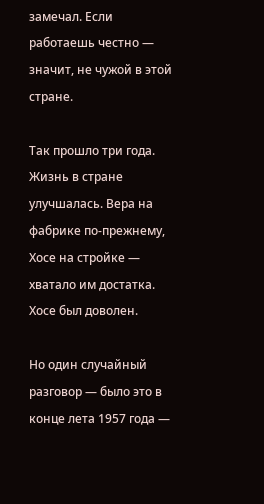замечал. Если работаешь честно — значит, не чужой в этой стране.

Так прошло три года. Жизнь в стране улучшалась. Вера на фабрике по-прежнему, Хосе на стройке — хватало им достатка. Хосе был доволен.

Но один случайный разговор — было это в конце лета 1957 года —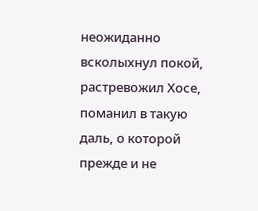неожиданно всколыхнул покой, растревожил Хосе, поманил в такую даль, о которой прежде и не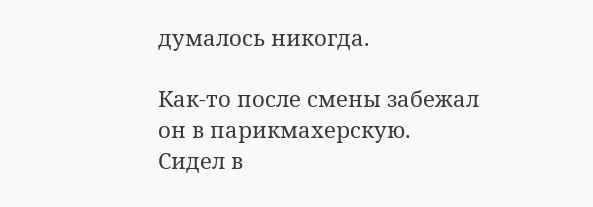думалось никогда.

Как-то после смены забежал он в парикмахерскую. Сидел в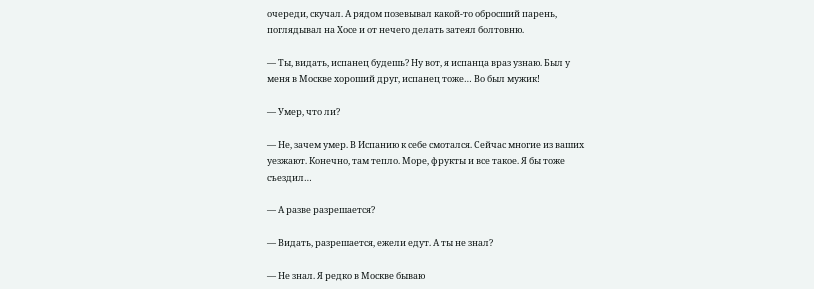очереди, скучал. А рядом позевывал какой-то обросший парень, поглядывал на Хосе и от нечего делать затеял болтовню.

— Ты, видать, испанец будешь? Ну вот, я испанца враз узнаю. Был у меня в Москве хороший друг, испанец тоже… Во был мужик!

— Умер, что ли?

— Не, зачем умер. В Испанию к себе смотался. Сейчас многие из ваших уезжают. Конечно, там тепло. Море, фрукты и все такое. Я бы тоже съездил…

— А разве разрешается?

— Видать, разрешается, ежели едут. А ты не знал?

— Не знал. Я редко в Москве бываю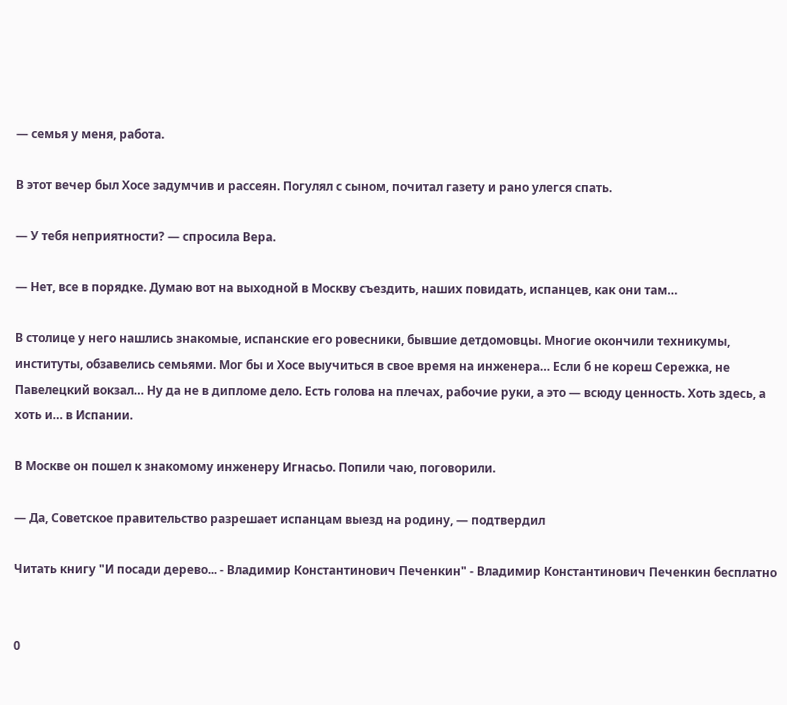— семья у меня, работа.

В этот вечер был Хосе задумчив и рассеян. Погулял с сыном, почитал газету и рано улегся спать.

— У тебя неприятности? — спросила Вера.

— Нет, все в порядке. Думаю вот на выходной в Москву съездить, наших повидать, испанцев, как они там…

В столице у него нашлись знакомые, испанские его ровесники, бывшие детдомовцы. Многие окончили техникумы, институты, обзавелись семьями. Мог бы и Хосе выучиться в свое время на инженера… Если б не кореш Сережка, не Павелецкий вокзал… Ну да не в дипломе дело. Есть голова на плечах, рабочие руки, а это — всюду ценность. Хоть здесь, а хоть и… в Испании.

В Москве он пошел к знакомому инженеру Игнасьо. Попили чаю, поговорили.

— Да, Советское правительство разрешает испанцам выезд на родину, — подтвердил

Читать книгу "И посади дерево... - Владимир Константинович Печенкин" - Владимир Константинович Печенкин бесплатно


0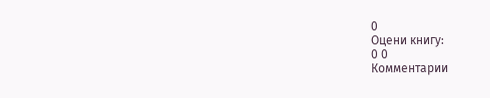0
Оцени книгу:
0 0
Комментарии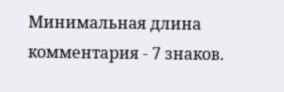Минимальная длина комментария - 7 знаков.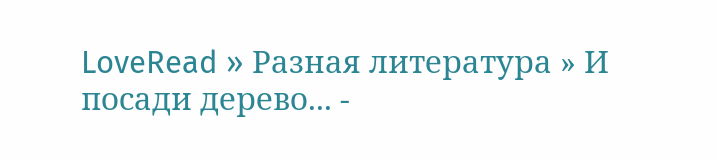LoveRead » Разная литература » И посади дерево... -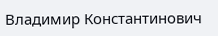Владимир Константинович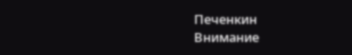Печенкин
Внимание